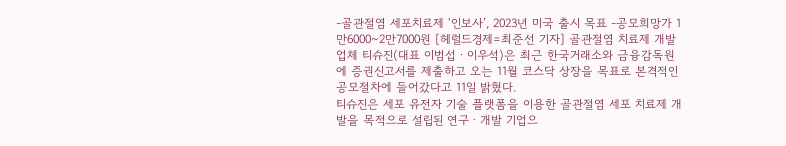-골관절염 세포치료제 ‘인보사’, 2023년 미국 출시 목표 -공모희망가 1만6000~2만7000원 [헤럴드경제=최준선 기자] 골관절염 치료제 개발 업체 티슈진(대표 이범섭ㆍ이우석)은 최근 한국거래소와 금융감독원에 증권신고서를 제출하고 오는 11월 코스닥 상장을 목표로 본격적인 공모절차에 들어갔다고 11일 밝혔다.
티슈진은 세포 유전자 기술 플랫폼을 이용한 골관절염 세포 치료제 개발을 목적으로 설립된 연구ㆍ개발 기업으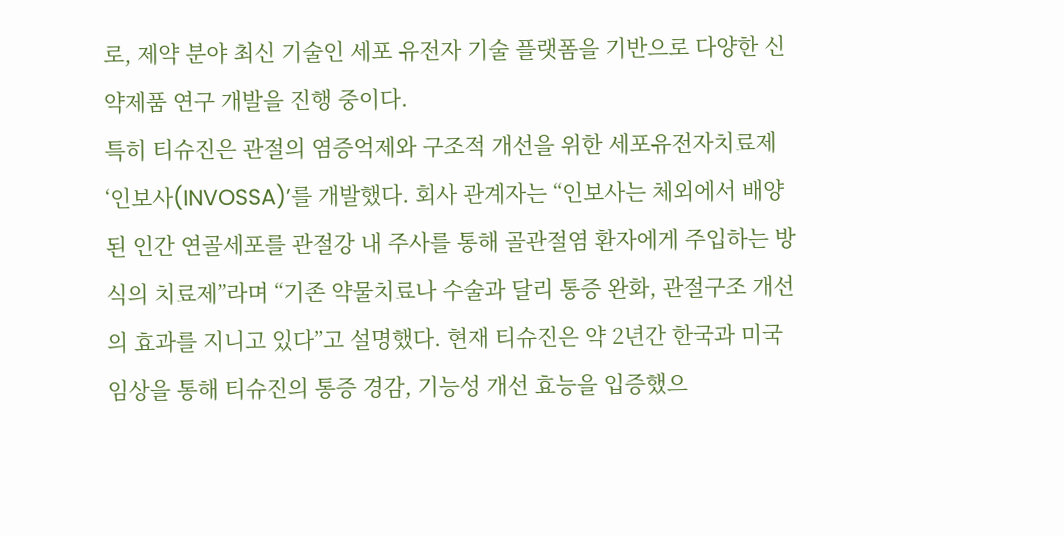로, 제약 분야 최신 기술인 세포 유전자 기술 플랫폼을 기반으로 다양한 신약제품 연구 개발을 진행 중이다.
특히 티슈진은 관절의 염증억제와 구조적 개선을 위한 세포유전자치료제 ‘인보사(INVOSSA)’를 개발했다. 회사 관계자는 “인보사는 체외에서 배양된 인간 연골세포를 관절강 내 주사를 통해 골관절염 환자에게 주입하는 방식의 치료제”라며 “기존 약물치료나 수술과 달리 통증 완화, 관절구조 개선의 효과를 지니고 있다”고 설명했다. 현재 티슈진은 약 2년간 한국과 미국 임상을 통해 티슈진의 통증 경감, 기능성 개선 효능을 입증했으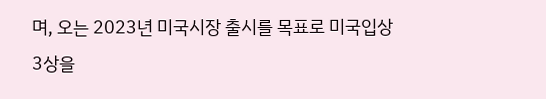며, 오는 2023년 미국시장 출시를 목표로 미국입상 3상을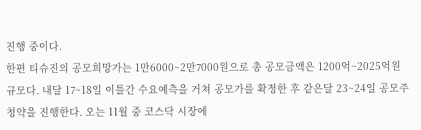진행 중이다.
한편 티슈진의 공모희망가는 1만6000~2만7000원으로 총 공모금액은 1200억~2025억원 규모다. 내달 17~18일 이틀간 수요예측을 거쳐 공모가를 확정한 후 같은달 23~24일 공모주 청약을 진행한다. 오는 11월 중 코스닥 시장에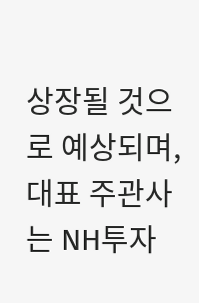상장될 것으로 예상되며, 대표 주관사는 NH투자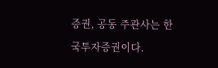증권, 공동 주관사는 한국투자증권이다.